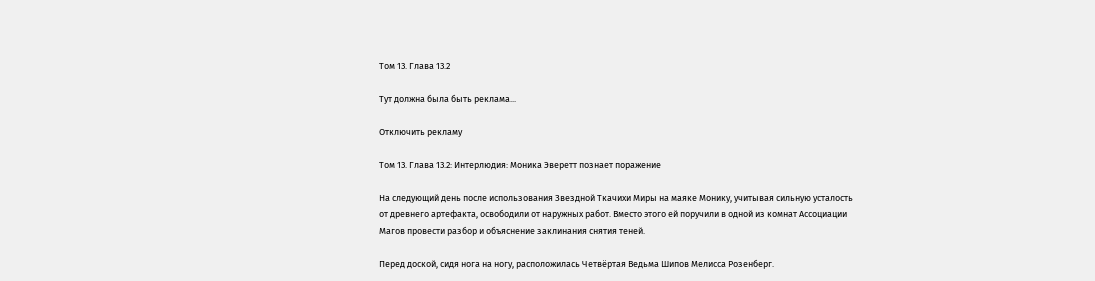Том 13. Глава 13.2

Тут должна была быть реклама...

Отключить рекламу

Том 13. Глава 13.2: Интерлюдия: Моника Эверетт познает поражение

На следующий день после использования Звездной Ткачихи Миры на маяке Монику, учитывая сильную усталость от древнего артефакта, освободили от наружных работ. Вместо этого ей поручили в одной из комнат Ассоциации Магов провести разбор и объяснение заклинания снятия теней.

Перед доской, сидя нога на ногу, расположилась Четвёртая Ведьма Шипов Мелисса Розенберг.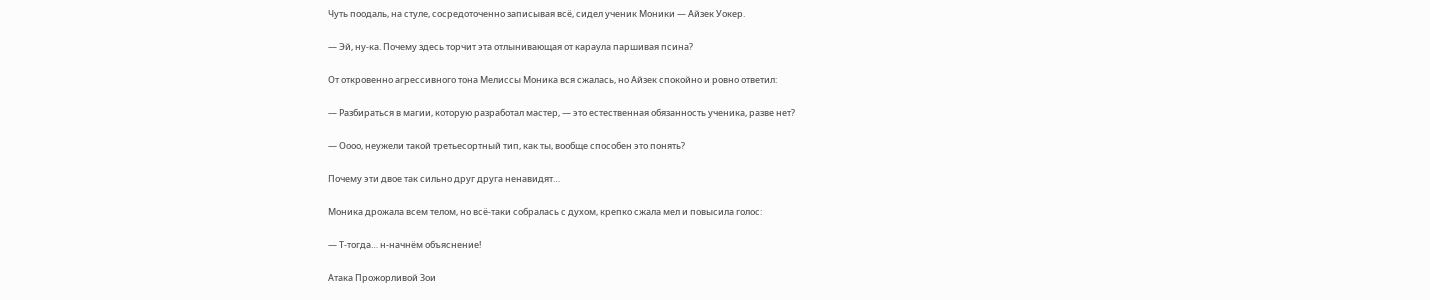Чуть поодаль, на стуле, сосредоточенно записывая всё, сидел ученик Моники — Айзек Уокер.

— Эй, ну-ка. Почему здесь торчит эта отлынивающая от караула паршивая псина?

От откровенно агрессивного тона Мелиссы Моника вся сжалась, но Айзек спокойно и ровно ответил:

— Разбираться в магии, которую разработал мастер, — это естественная обязанность ученика, разве нет?

— Оооо, неужели такой третьесортный тип, как ты, вообще способен это понять?

Почему эти двое так сильно друг друга ненавидят…

Моника дрожала всем телом, но всё-таки собралась с духом, крепко сжала мел и повысила голос:

— Т-тогда… н-начнём объяснение!

Атака Прожорливой Зои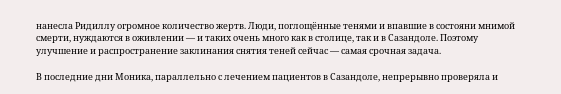нанесла Ридиллу огромное количество жертв. Люди, поглощённые тенями и впавшие в состояни мнимой смерти, нуждаются в оживлении — и таких очень много как в столице, так и в Сазандоле. Поэтому улучшение и распространение заклинания снятия теней сейчас — самая срочная задача.

В последние дни Моника, параллельно с лечением пациентов в Сазандоле, непрерывно проверяла и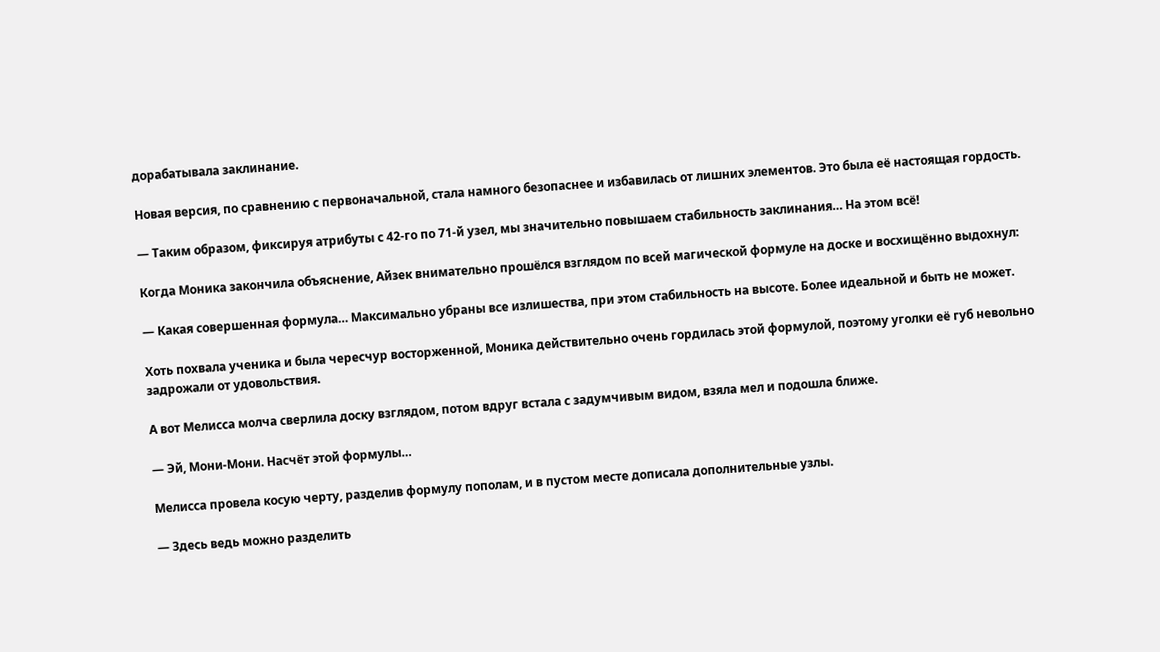дорабатывала заклинание.

Новая версия, по сравнению с первоначальной, стала намного безопаснее и избавилась от лишних элементов. Это была её настоящая гордость.

— Таким образом, фиксируя атрибуты с 42-го по 71-й узел, мы значительно повышаем стабильность заклинания… На этом всё!

Когда Моника закончила объяснение, Айзек внимательно прошёлся взглядом по всей магической формуле на доске и восхищённо выдохнул:

— Какая совершенная формула… Максимально убраны все излишества, при этом стабильность на высоте. Более идеальной и быть не может.

Хоть похвала ученика и была чересчур восторженной, Моника действительно очень гордилась этой формулой, поэтому уголки её губ невольно задрожали от удовольствия.

А вот Мелисса молча сверлила доску взглядом, потом вдруг встала с задумчивым видом, взяла мел и подошла ближе.

— Эй, Мони-Мони. Насчёт этой формулы…

Мелисса провела косую черту, разделив формулу пополам, и в пустом месте дописала дополнительные узлы.

— Здесь ведь можно разделить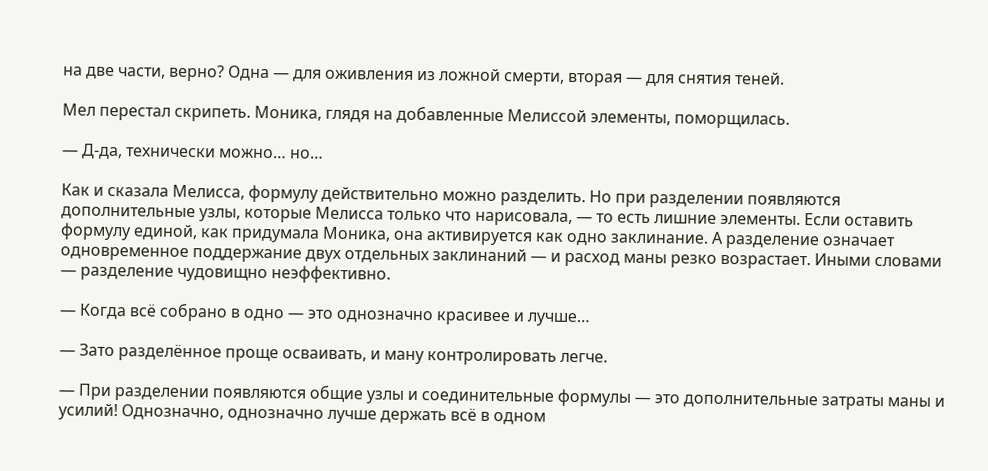на две части, верно? Одна — для оживления из ложной смерти, вторая — для снятия теней.

Мел перестал скрипеть. Моника, глядя на добавленные Мелиссой элементы, поморщилась.

— Д-да, технически можно… но…

Как и сказала Мелисса, формулу действительно можно разделить. Но при разделении появляются дополнительные узлы, которые Мелисса только что нарисовала, — то есть лишние элементы. Если оставить формулу единой, как придумала Моника, она активируется как одно заклинание. А разделение означает одновременное поддержание двух отдельных заклинаний — и расход маны резко возрастает. Иными словами — разделение чудовищно неэффективно.

— Когда всё собрано в одно — это однозначно красивее и лучше…

— Зато разделённое проще осваивать, и ману контролировать легче.

— При разделении появляются общие узлы и соединительные формулы — это дополнительные затраты маны и усилий! Однозначно, однозначно лучше держать всё в одном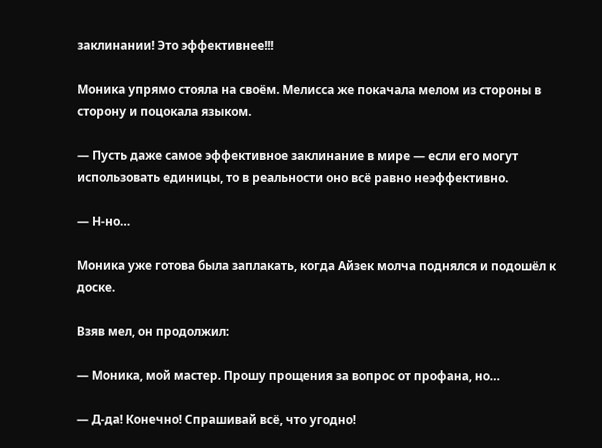заклинании! Это эффективнее!!!

Моника упрямо стояла на своём. Мелисса же покачала мелом из стороны в сторону и поцокала языком.

— Пусть даже самое эффективное заклинание в мире — если его могут использовать единицы, то в реальности оно всё равно неэффективно.

— Н-но…

Моника уже готова была заплакать, когда Айзек молча поднялся и подошёл к доске.

Взяв мел, он продолжил:

— Моника, мой мастер. Прошу прощения за вопрос от профана, но…

— Д-да! Конечно! Спрашивай всё, что угодно!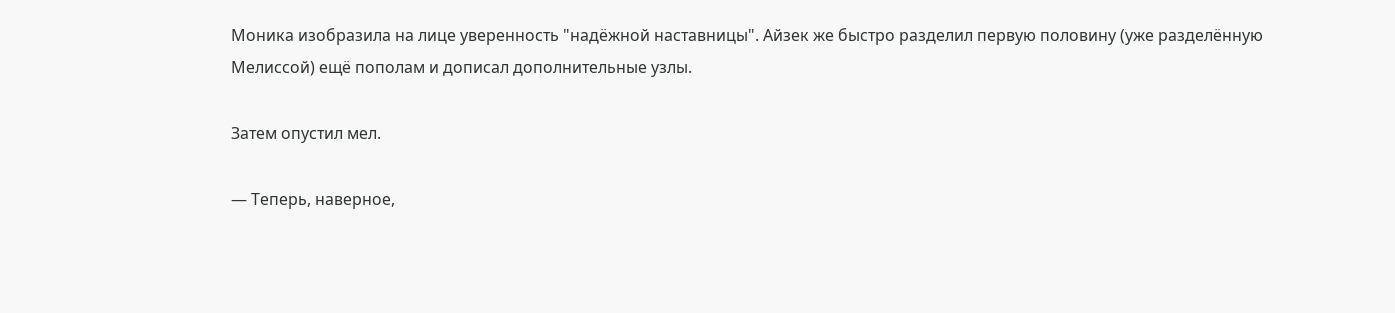Моника изобразила на лице уверенность "надёжной наставницы". Айзек же быстро разделил первую половину (уже разделённую Мелиссой) ещё пополам и дописал дополнительные узлы.

Затем опустил мел.

— Теперь, наверное,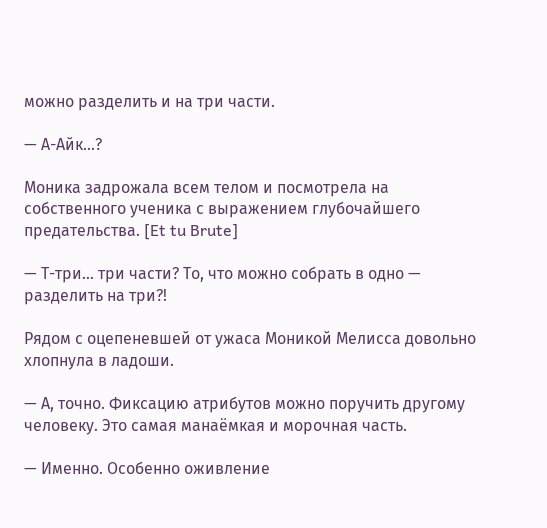можно разделить и на три части.

— А-Айк…?

Моника задрожала всем телом и посмотрела на собственного ученика с выражением глубочайшего предательства. [Et tu Brute]

— Т-три… три части? То, что можно собрать в одно — разделить на три?!

Рядом с оцепеневшей от ужаса Моникой Мелисса довольно хлопнула в ладоши.

— А, точно. Фиксацию атрибутов можно поручить другому человеку. Это самая манаёмкая и морочная часть.

— Именно. Особенно оживление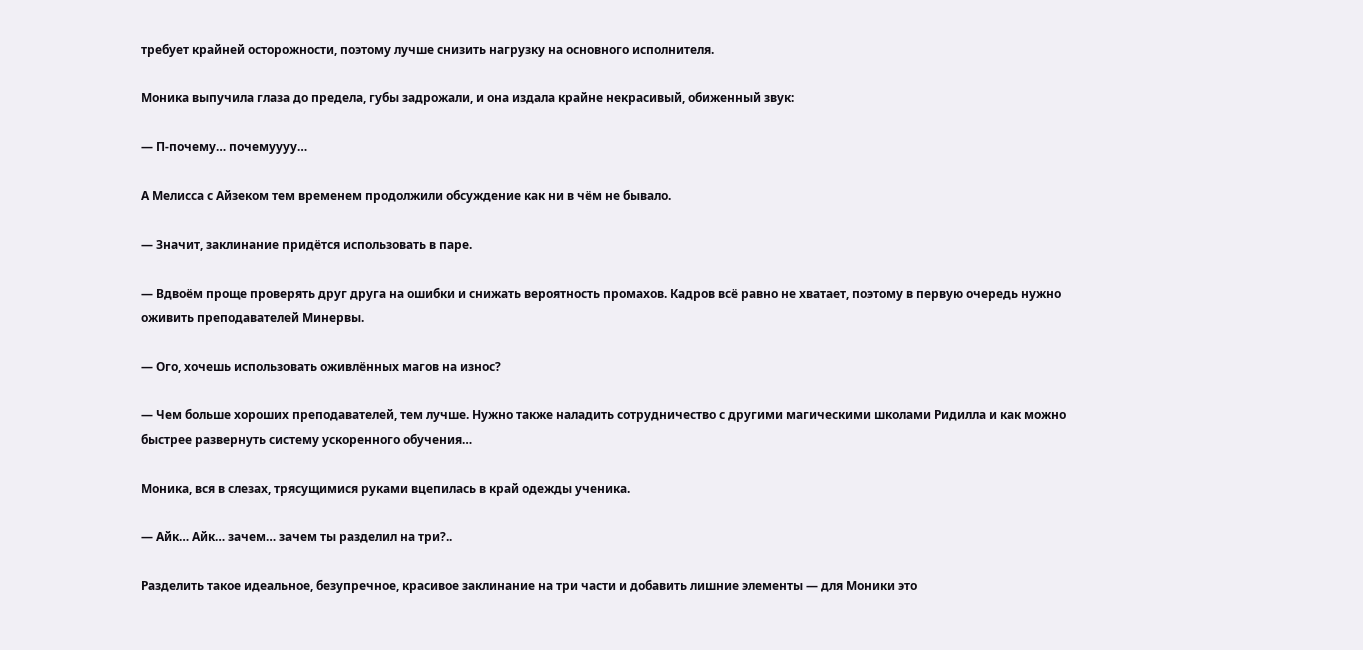требует крайней осторожности, поэтому лучше снизить нагрузку на основного исполнителя.

Моника выпучила глаза до предела, губы задрожали, и она издала крайне некрасивый, обиженный звук:

— П-почему… почемуууу…

А Мелисса с Айзеком тем временем продолжили обсуждение как ни в чём не бывало.

— Значит, заклинание придётся использовать в паре.

— Вдвоём проще проверять друг друга на ошибки и снижать вероятность промахов. Кадров всё равно не хватает, поэтому в первую очередь нужно оживить преподавателей Минервы.

— Ого, хочешь использовать оживлённых магов на износ?

— Чем больше хороших преподавателей, тем лучше. Нужно также наладить сотрудничество с другими магическими школами Ридилла и как можно быстрее развернуть систему ускоренного обучения…

Моника, вся в слезах, трясущимися руками вцепилась в край одежды ученика.

— Айк… Айк… зачем… зачем ты разделил на три?..

Разделить такое идеальное, безупречное, красивое заклинание на три части и добавить лишние элементы — для Моники это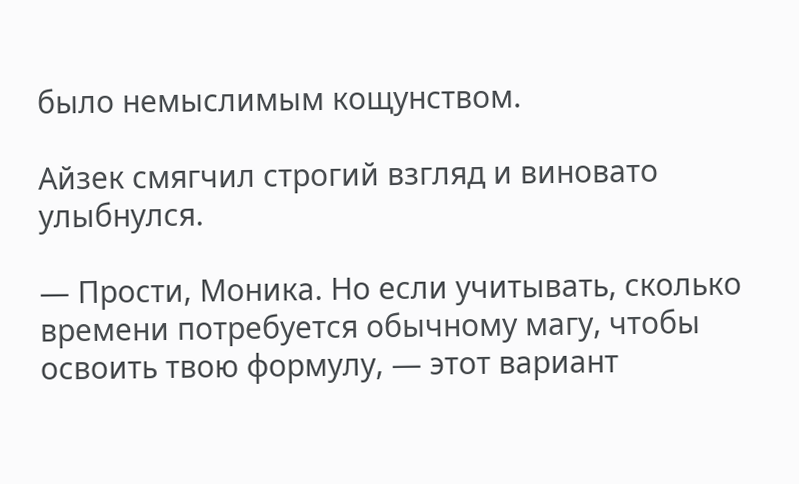было немыслимым кощунством.

Айзек смягчил строгий взгляд и виновато улыбнулся.

— Прости, Моника. Но если учитывать, сколько времени потребуется обычному магу, чтобы освоить твою формулу, — этот вариант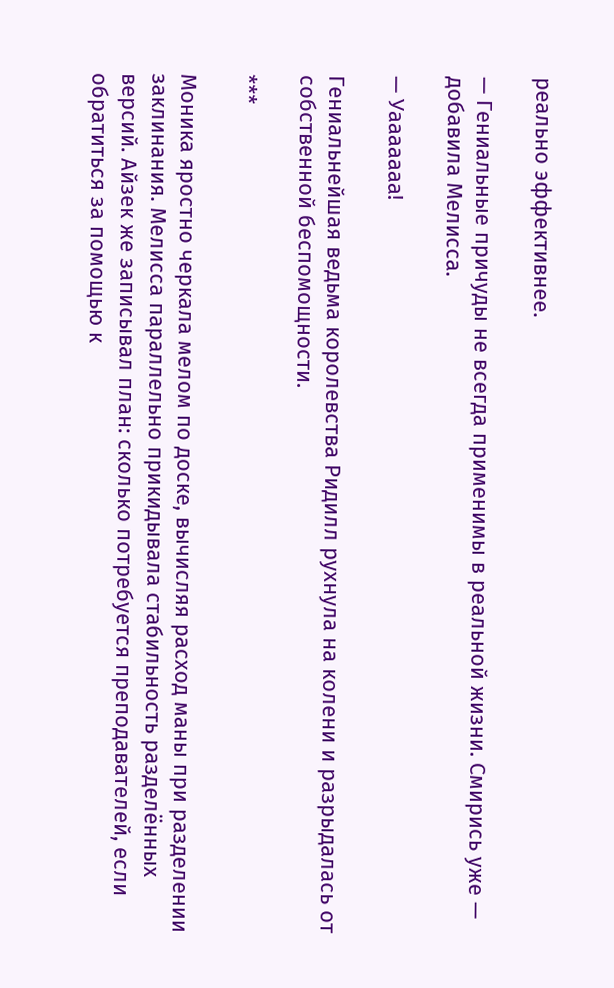реально эффективнее.

— Гениальные причуды не всегда применимы в реальной жизни. Смирись уже — добавила Мелисса.

— Уааааааа!

Гениальнейшая ведьма королевства Ридилл рухнула на колени и разрыдалась от собственной беспомощности.

***

Моника яростно черкала мелом по доске, вычисляя расход маны при разделении заклинания. Мелисса параллельно прикидывала стабильность разделённых версий. Айзек же записывал план: сколько потребуется преподавателей, если обратиться за помощью к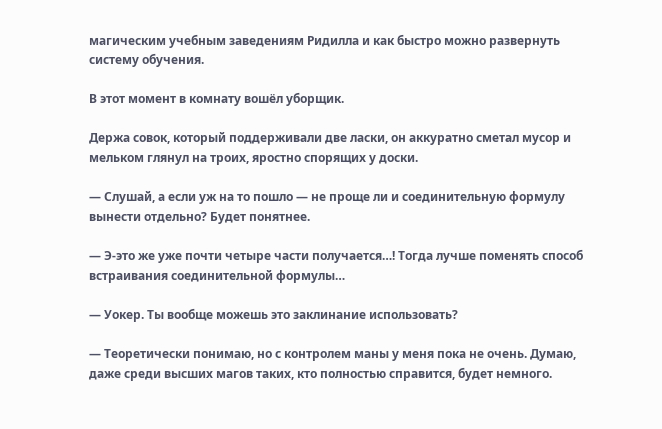магическим учебным заведениям Ридилла и как быстро можно развернуть систему обучения.

В этот момент в комнату вошёл уборщик.

Держа совок, который поддерживали две ласки, он аккуратно сметал мусор и мельком глянул на троих, яростно спорящих у доски.

— Слушай, а если уж на то пошло — не проще ли и соединительную формулу вынести отдельно? Будет понятнее.

— Э-это же уже почти четыре части получается…! Тогда лучше поменять способ встраивания соединительной формулы…

— Уокер. Ты вообще можешь это заклинание использовать?

— Теоретически понимаю, но с контролем маны у меня пока не очень. Думаю, даже среди высших магов таких, кто полностью справится, будет немного.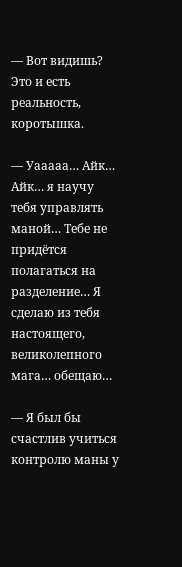— Вот видишь? Это и есть реальность, коротышка.

— Уааааа… Айк… Айк… я научу тебя управлять маной… Тебе не придётся полагаться на разделение… Я сделаю из тебя настоящего, великолепного мага… обещаю…

— Я был бы счастлив учиться контролю маны у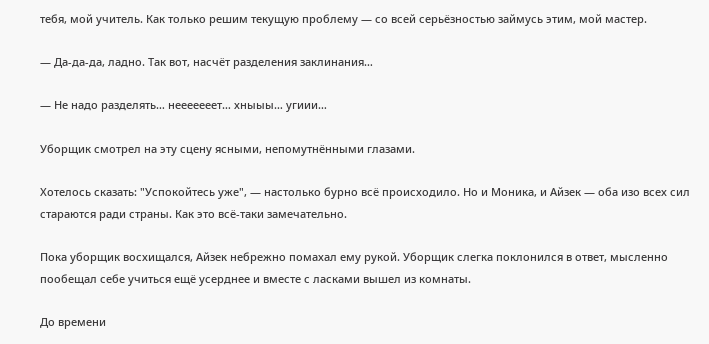тебя, мой учитель. Как только решим текущую проблему — со всей серьёзностью займусь этим, мой мастер.

— Да-да-да, ладно. Так вот, насчёт разделения заклинания…

— Не надо разделять… нееееееет… хныыы… угиии…

Уборщик смотрел на эту сцену ясными, непомутнёнными глазами.

Хотелось сказать: "Успокойтесь уже", — настолько бурно всё происходило. Но и Моника, и Айзек — оба изо всех сил стараются ради страны. Как это всё-таки замечательно.

Пока уборщик восхищался, Айзек небрежно помахал ему рукой. Уборщик слегка поклонился в ответ, мысленно пообещал себе учиться ещё усерднее и вместе с ласками вышел из комнаты.

До времени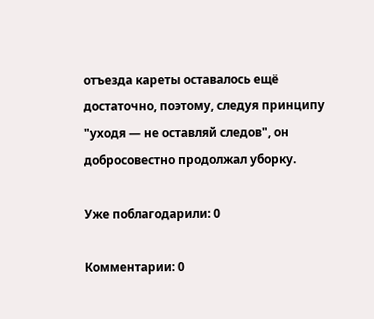отъезда кареты оставалось ещё достаточно, поэтому, следуя принципу "уходя — не оставляй следов", он добросовестно продолжал уборку.

Уже поблагодарили: 0

Комментарии: 0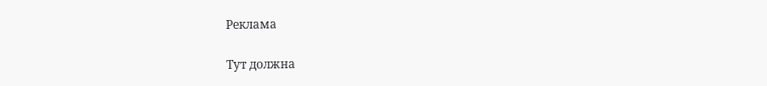Реклама

Тут должна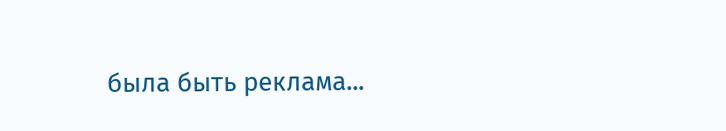была быть реклама...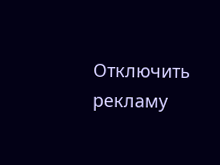Отключить рекламу